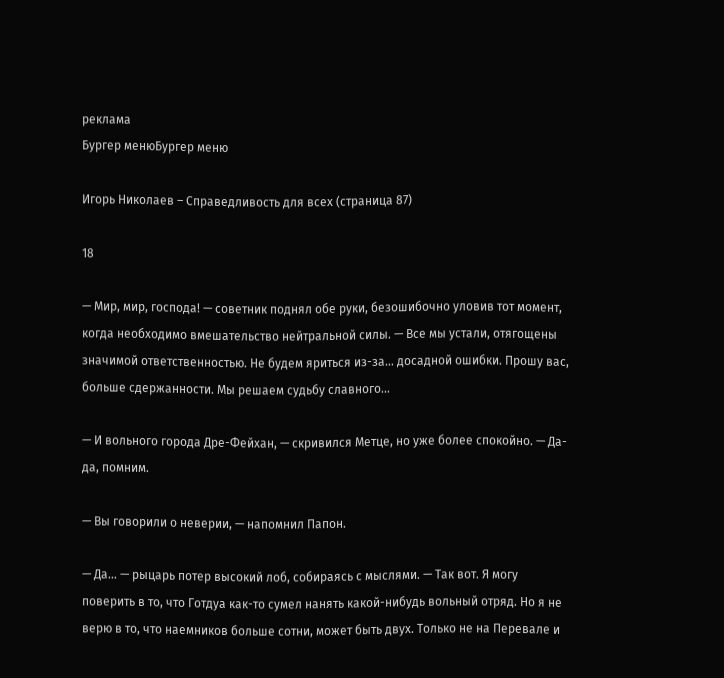реклама
Бургер менюБургер меню

Игорь Николаев – Справедливость для всех (страница 87)

18

— Мир, мир, господа! — советник поднял обе руки, безошибочно уловив тот момент, когда необходимо вмешательство нейтральной силы. — Все мы устали, отягощены значимой ответственностью. Не будем яриться из-за… досадной ошибки. Прошу вас, больше сдержанности. Мы решаем судьбу славного…

— И вольного города Дре-Фейхан, — скривился Метце, но уже более спокойно. — Да-да, помним.

— Вы говорили о неверии, — напомнил Папон.

— Да… — рыцарь потер высокий лоб, собираясь с мыслями. — Так вот. Я могу поверить в то, что Готдуа как-то сумел нанять какой-нибудь вольный отряд. Но я не верю в то, что наемников больше сотни, может быть двух. Только не на Перевале и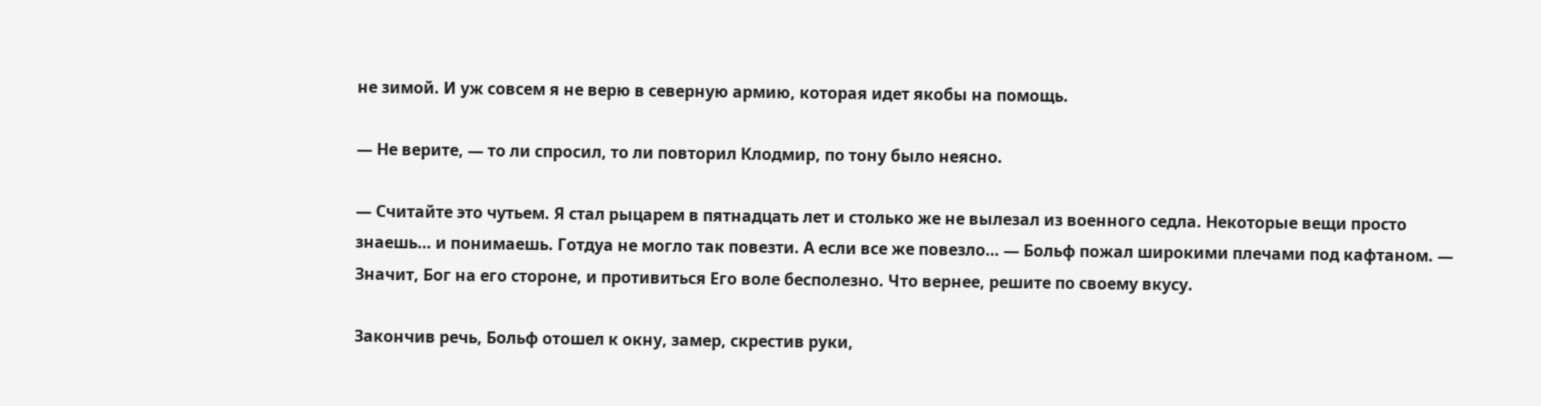не зимой. И уж совсем я не верю в северную армию, которая идет якобы на помощь.

— Не верите, — то ли спросил, то ли повторил Клодмир, по тону было неясно.

— Считайте это чутьем. Я стал рыцарем в пятнадцать лет и столько же не вылезал из военного седла. Некоторые вещи просто знаешь… и понимаешь. Готдуа не могло так повезти. А если все же повезло… — Больф пожал широкими плечами под кафтаном. — Значит, Бог на его стороне, и противиться Его воле бесполезно. Что вернее, решите по своему вкусу.

Закончив речь, Больф отошел к окну, замер, скрестив руки,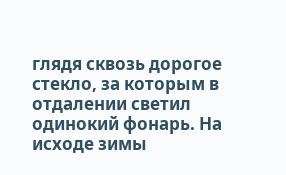глядя сквозь дорогое стекло, за которым в отдалении светил одинокий фонарь. На исходе зимы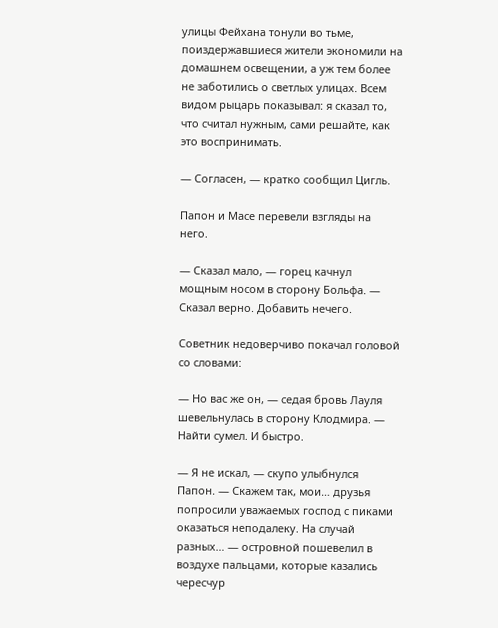улицы Фейхана тонули во тьме, поиздержавшиеся жители экономили на домашнем освещении, а уж тем более не заботились о светлых улицах. Всем видом рыцарь показывал: я сказал то, что считал нужным, сами решайте, как это воспринимать.

— Согласен, — кратко сообщил Цигль.

Папон и Масе перевели взгляды на него.

— Сказал мало, — горец качнул мощным носом в сторону Больфа. — Сказал верно. Добавить нечего.

Советник недоверчиво покачал головой со словами:

— Но вас же он, — седая бровь Лауля шевельнулась в сторону Клодмира. — Найти сумел. И быстро.

— Я не искал, — скупо улыбнулся Папон. — Скажем так, мои… друзья попросили уважаемых господ с пиками оказаться неподалеку. На случай разных… — островной пошевелил в воздухе пальцами, которые казались чересчур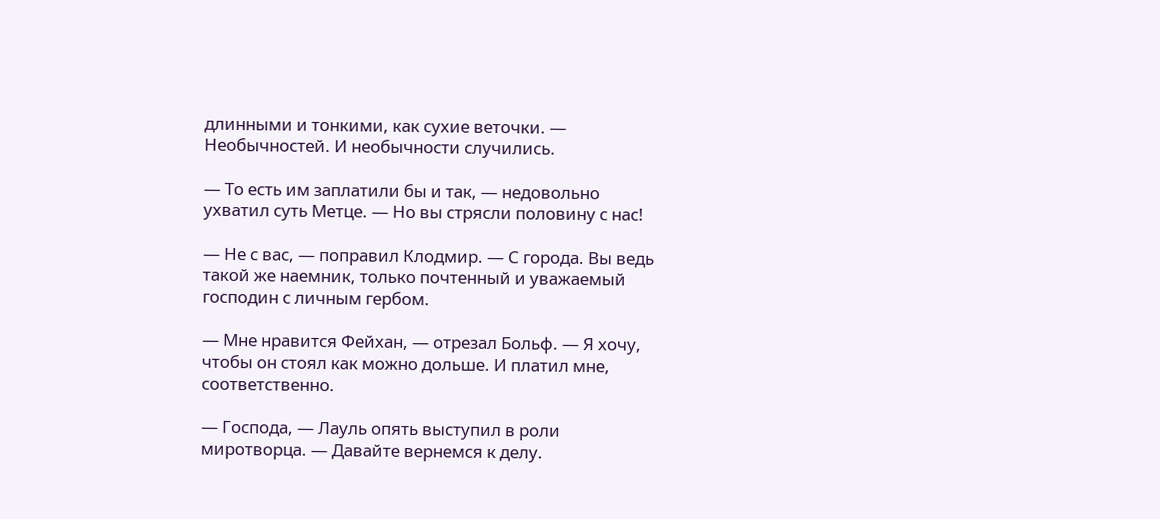длинными и тонкими, как сухие веточки. — Необычностей. И необычности случились.

— То есть им заплатили бы и так, — недовольно ухватил суть Метце. — Но вы стрясли половину с нас!

— Не с вас, — поправил Клодмир. — С города. Вы ведь такой же наемник, только почтенный и уважаемый господин с личным гербом.

— Мне нравится Фейхан, — отрезал Больф. — Я хочу, чтобы он стоял как можно дольше. И платил мне, соответственно.

— Господа, — Лауль опять выступил в роли миротворца. — Давайте вернемся к делу.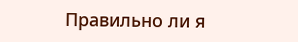Правильно ли я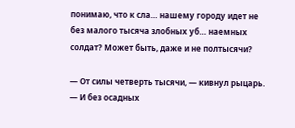понимаю, что к сла… нашему городу идет не без малого тысяча злобных уб… наемных солдат? Может быть, даже и не полтысячи?

— От силы четверть тысячи, — кивнул рыцарь. — И без осадных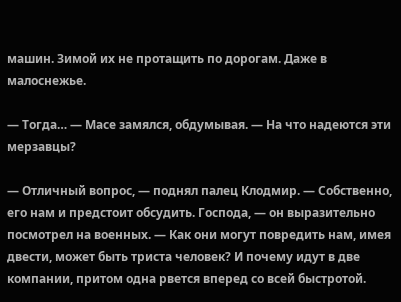машин. Зимой их не протащить по дорогам. Даже в малоснежье.

— Тогда… — Масе замялся, обдумывая. — На что надеются эти мерзавцы?

— Отличный вопрос, — поднял палец Клодмир. — Собственно, его нам и предстоит обсудить. Господа, — он выразительно посмотрел на военных. — Как они могут повредить нам, имея двести, может быть триста человек? И почему идут в две компании, притом одна рвется вперед со всей быстротой.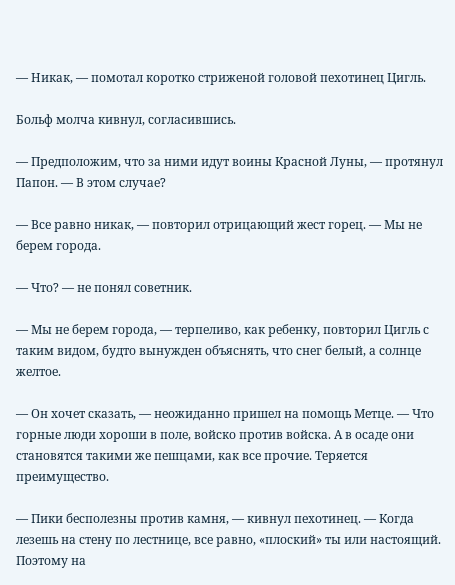— Никак, — помотал коротко стриженой головой пехотинец Цигль.

Больф молча кивнул, согласившись.

— Предположим, что за ними идут воины Красной Луны, — протянул Папон. — В этом случае?

— Все равно никак, — повторил отрицающий жест горец. — Мы не берем города.

— Что? — не понял советник.

— Мы не берем города, — терпеливо, как ребенку, повторил Цигль с таким видом, будто вынужден объяснять, что снег белый, а солнце желтое.

— Он хочет сказать, — неожиданно пришел на помощь Метце. — Что горные люди хороши в поле, войско против войска. А в осаде они становятся такими же пешцами, как все прочие. Теряется преимущество.

— Пики бесполезны против камня, — кивнул пехотинец. — Когда лезешь на стену по лестнице, все равно, «плоский» ты или настоящий. Поэтому на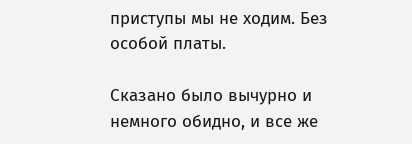приступы мы не ходим. Без особой платы.

Сказано было вычурно и немного обидно, и все же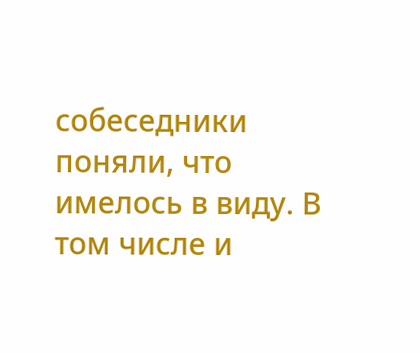собеседники поняли, что имелось в виду. В том числе и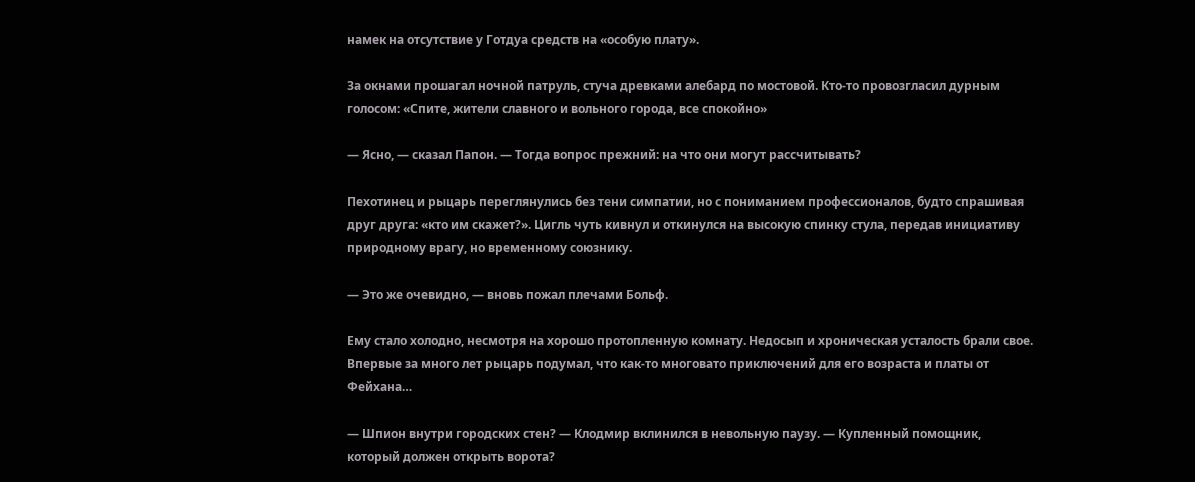намек на отсутствие у Готдуа средств на «особую плату».

За окнами прошагал ночной патруль, стуча древками алебард по мостовой. Кто-то провозгласил дурным голосом: «Спите, жители славного и вольного города, все спокойно»

— Ясно, — сказал Папон. — Тогда вопрос прежний: на что они могут рассчитывать?

Пехотинец и рыцарь переглянулись без тени симпатии, но с пониманием профессионалов, будто спрашивая друг друга: «кто им скажет?». Цигль чуть кивнул и откинулся на высокую спинку стула, передав инициативу природному врагу, но временному союзнику.

— Это же очевидно, — вновь пожал плечами Больф.

Ему стало холодно, несмотря на хорошо протопленную комнату. Недосып и хроническая усталость брали свое. Впервые за много лет рыцарь подумал, что как-то многовато приключений для его возраста и платы от Фейхана…

— Шпион внутри городских стен? — Клодмир вклинился в невольную паузу. — Купленный помощник, который должен открыть ворота?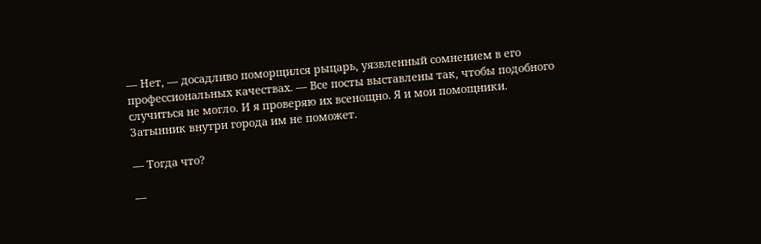— Нет, — досадливо поморщился рыцарь, уязвленный сомнением в его профессиональных качествах. — Все посты выставлены так, чтобы подобного случиться не могло. И я проверяю их всенощно. Я и мои помощники. Затынник внутри города им не поможет.

— Тогда что?

—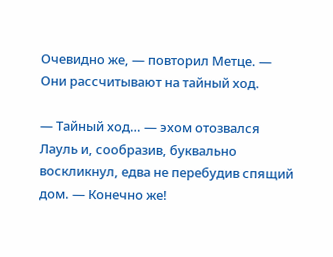Очевидно же, — повторил Метце. — Они рассчитывают на тайный ход.

— Тайный ход… — эхом отозвался Лауль и, сообразив, буквально воскликнул, едва не перебудив спящий дом. — Конечно же!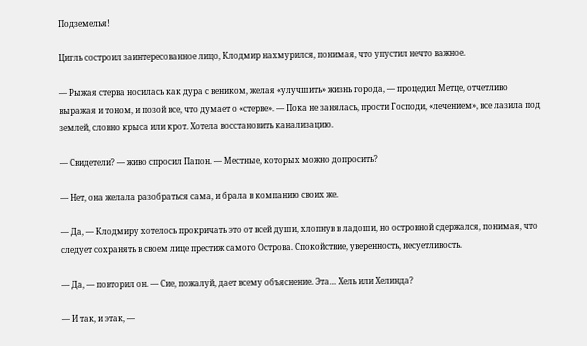Подземелья!

Цигль состроил заинтересованное лицо, Клодмир нахмурился, понимая, что упустил нечто важное.

— Рыжая стерва носилась как дура с веником, желая «улучшить» жизнь города, — процедил Метце, отчетливо выражая и тоном, и позой все, что думает о «стерве». — Пока не занялась, прости Господи, «лечением», все лазила под землей, словно крыса или крот. Хотела восстановить канализацию.

— Свидетели? — живо спросил Папон. — Местные, которых можно допросить?

— Нет, она желала разобраться сама, и брала в компанию своих же.

— Да, — Клодмиру хотелось прокричать это от всей души, хлопнув в ладоши, но островной сдержался, понимая, что следует сохранять в своем лице престиж самого Острова. Спокойствие, уверенность, несуетливость.

— Да, — повторил он. — Сие, пожалуй, дает всему объяснение. Эта… Хель или Хелинда?

— И так, и этак, —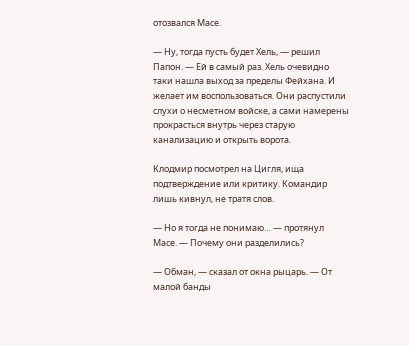отозвался Масе.

— Ну, тогда пусть будет Хель, — решил Папон. — Ей в самый раз. Хель очевидно таки нашла выход за пределы Фейхана. И желает им воспользоваться. Они распустили слухи о несметном войске, а сами намерены прокрасться внутрь через старую канализацию и открыть ворота.

Клодмир посмотрел на Цигля, ища подтверждение или критику. Командир лишь кивнул, не тратя слов.

— Но я тогда не понимаю… — протянул Масе. — Почему они разделились?

— Обман, — сказал от окна рыцарь. — От малой банды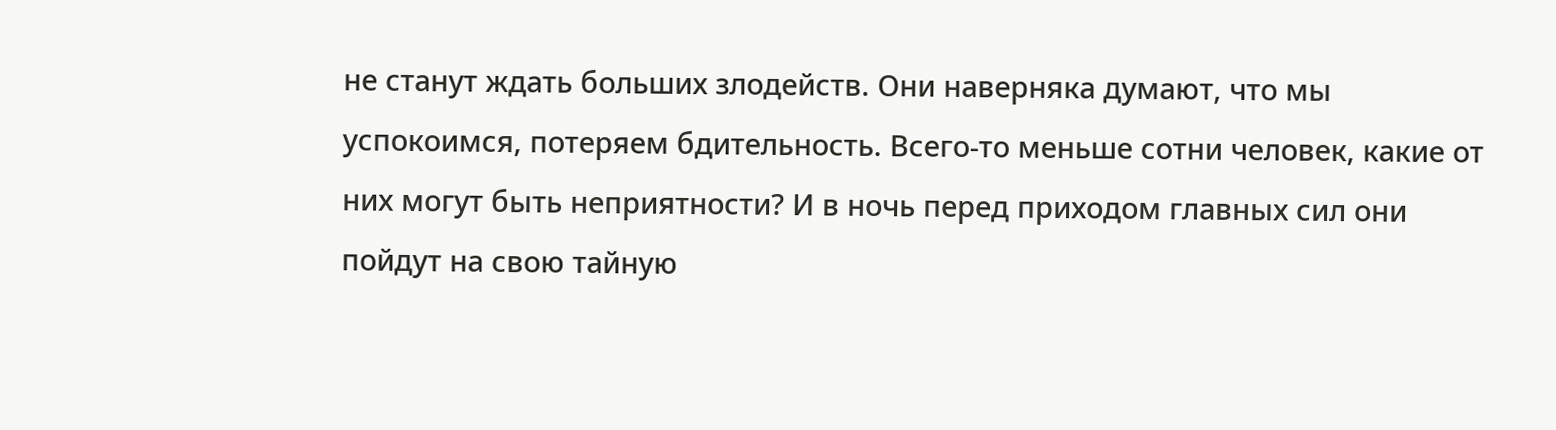не станут ждать больших злодейств. Они наверняка думают, что мы успокоимся, потеряем бдительность. Всего-то меньше сотни человек, какие от них могут быть неприятности? И в ночь перед приходом главных сил они пойдут на свою тайную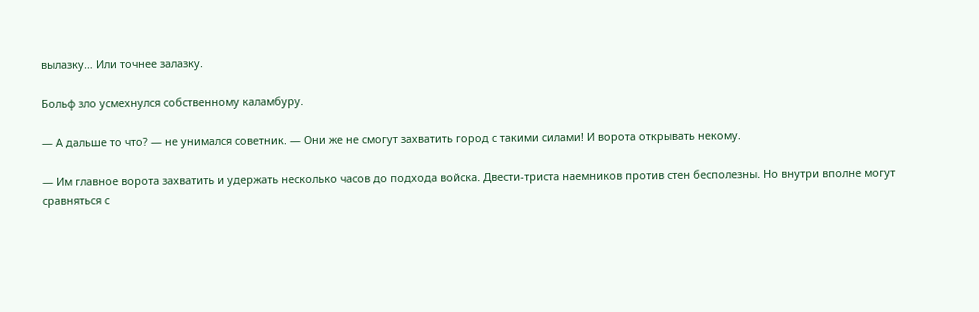вылазку… Или точнее залазку.

Больф зло усмехнулся собственному каламбуру.

— А дальше то что? — не унимался советник. — Они же не смогут захватить город с такими силами! И ворота открывать некому.

— Им главное ворота захватить и удержать несколько часов до подхода войска. Двести-триста наемников против стен бесполезны. Но внутри вполне могут сравняться с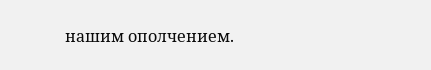нашим ополчением.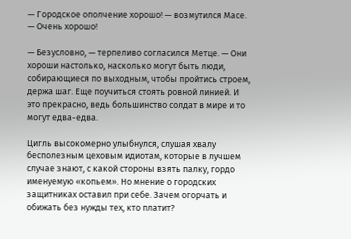— Городское ополчение хорошо! — возмутился Масе. — Очень хорошо!

— Безусловно, — терпеливо согласился Метце. — Они хороши настолько, насколько могут быть люди, собирающиеся по выходным, чтобы пройтись строем, держа шаг. Еще поучиться стоять ровной линией. И это прекрасно, ведь большинство солдат в мире и то могут едва-едва.

Цигль высокомерно улыбнулся, слушая хвалу бесполезным цеховым идиотам, которые в лучшем случае знают, с какой стороны взять палку, гордо именуемую «копьем». Но мнение о городских защитниках оставил при себе. Зачем огорчать и обижать без нужды тех, кто платит?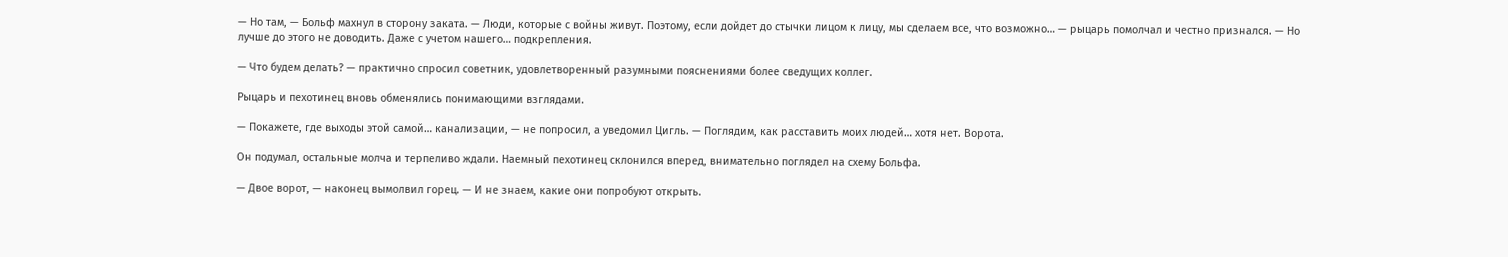— Но там, — Больф махнул в сторону заката. — Люди, которые с войны живут. Поэтому, если дойдет до стычки лицом к лицу, мы сделаем все, что возможно… — рыцарь помолчал и честно признался. — Но лучше до этого не доводить. Даже с учетом нашего… подкрепления.

— Что будем делать? — практично спросил советник, удовлетворенный разумными пояснениями более сведущих коллег.

Рыцарь и пехотинец вновь обменялись понимающими взглядами.

— Покажете, где выходы этой самой… канализации, — не попросил, а уведомил Цигль. — Поглядим, как расставить моих людей… хотя нет. Ворота.

Он подумал, остальные молча и терпеливо ждали. Наемный пехотинец склонился вперед, внимательно поглядел на схему Больфа.

— Двое ворот, — наконец вымолвил горец. — И не знаем, какие они попробуют открыть.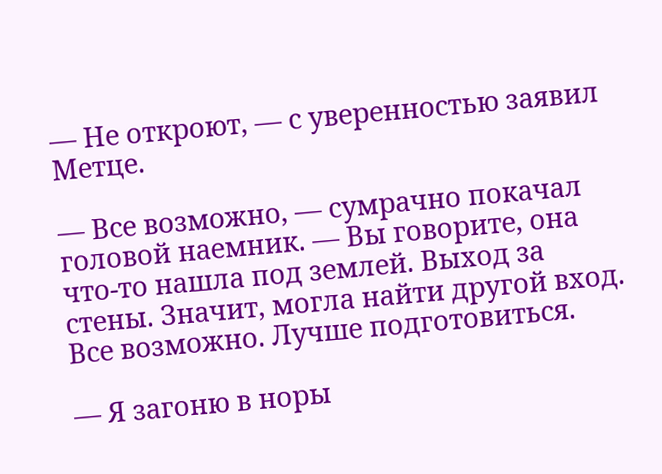— Не откроют, — с уверенностью заявил Метце.

— Все возможно, — сумрачно покачал головой наемник. — Вы говорите, она что-то нашла под землей. Выход за стены. Значит, могла найти другой вход. Все возможно. Лучше подготовиться.

— Я загоню в норы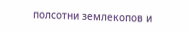полсотни землекопов и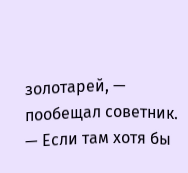золотарей, — пообещал советник. — Если там хотя бы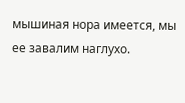мышиная нора имеется, мы ее завалим наглухо.